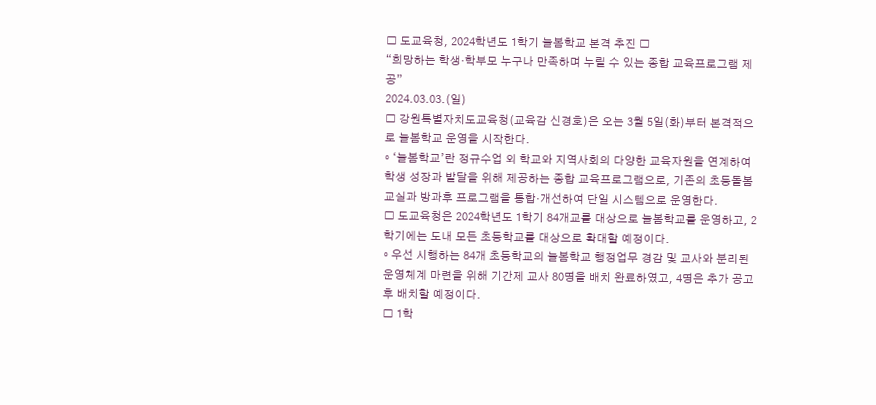□ 도교육청, 2024학년도 1학기 늘봄학교 본격 추진 □
“희망하는 학생‧학부모 누구나 만족하며 누릴 수 있는 종합 교육프로그램 제공”
2024.03.03.(일)
□ 강원특별자치도교육청(교육감 신경호)은 오는 3월 5일(화)부터 본격적으로 늘봄학교 운영을 시작한다.
◦ ‘늘봄학교’란 정규수업 외 학교와 지역사회의 다양한 교육자원을 연계하여 학생 성장과 발달을 위해 제공하는 종합 교육프로그램으로, 기존의 초등돌봄교실과 방과후 프로그램을 통합‧개선하여 단일 시스템으로 운영한다.
□ 도교육청은 2024학년도 1학기 84개교를 대상으로 늘봄학교를 운영하고, 2학기에는 도내 모든 초등학교를 대상으로 확대할 예정이다.
◦ 우선 시행하는 84개 초등학교의 늘봄학교 행정업무 경감 및 교사와 분리된 운영체계 마련을 위해 기간제 교사 80명을 배치 완료하였고, 4명은 추가 공고 후 배치할 예정이다.
□ 1학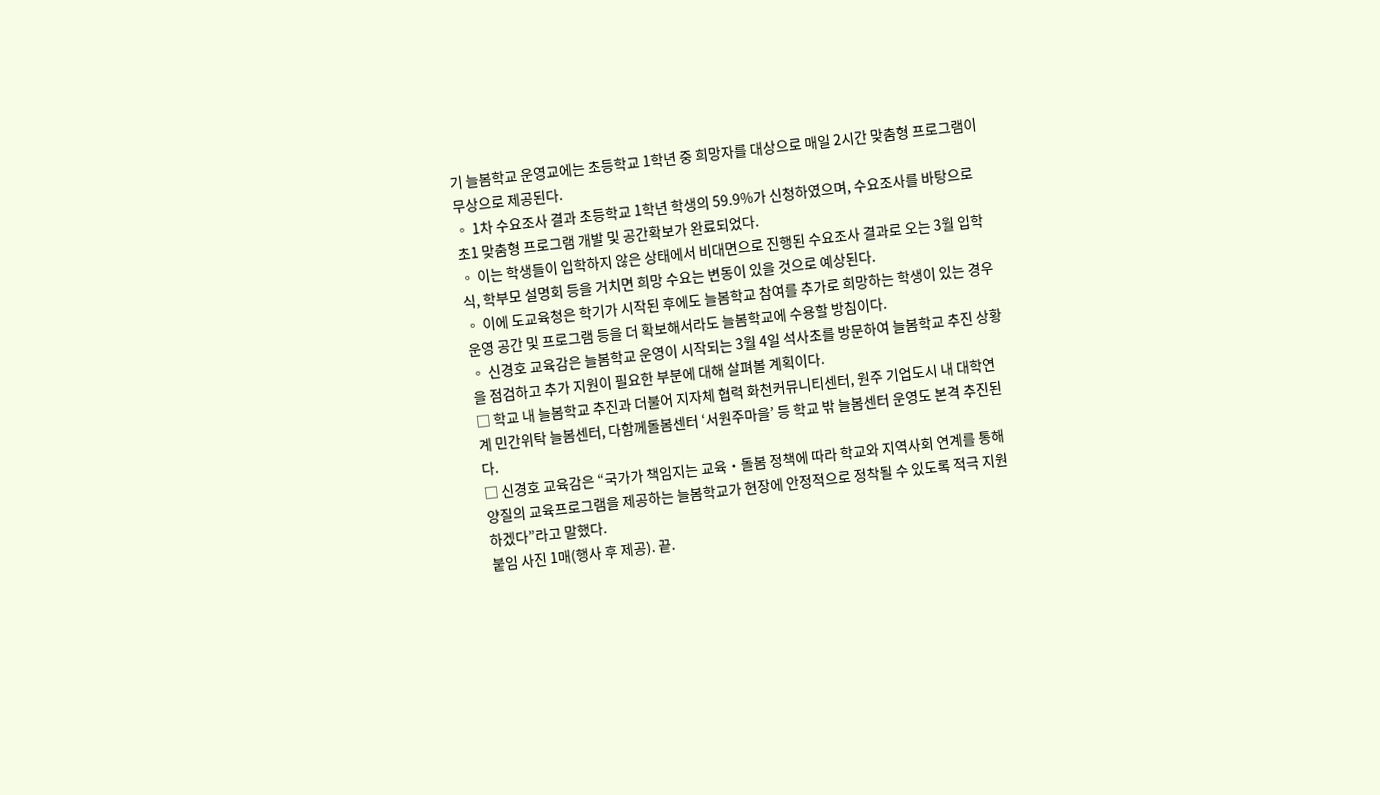기 늘봄학교 운영교에는 초등학교 1학년 중 희망자를 대상으로 매일 2시간 맞춤형 프로그램이 무상으로 제공된다.
◦ 1차 수요조사 결과 초등학교 1학년 학생의 59.9%가 신청하였으며, 수요조사를 바탕으로 초1 맞춤형 프로그램 개발 및 공간확보가 완료되었다.
◦ 이는 학생들이 입학하지 않은 상태에서 비대면으로 진행된 수요조사 결과로 오는 3월 입학식, 학부모 설명회 등을 거치면 희망 수요는 변동이 있을 것으로 예상된다.
◦ 이에 도교육청은 학기가 시작된 후에도 늘봄학교 참여를 추가로 희망하는 학생이 있는 경우 운영 공간 및 프로그램 등을 더 확보해서라도 늘봄학교에 수용할 방침이다.
◦ 신경호 교육감은 늘봄학교 운영이 시작되는 3월 4일 석사초를 방문하여 늘봄학교 추진 상황을 점검하고 추가 지원이 필요한 부분에 대해 살펴볼 계획이다.
□ 학교 내 늘봄학교 추진과 더불어 지자체 협력 화천커뮤니티센터, 원주 기업도시 내 대학연계 민간위탁 늘봄센터, 다함께돌봄센터 ‘서원주마을’ 등 학교 밖 늘봄센터 운영도 본격 추진된다.
□ 신경호 교육감은 “국가가 책임지는 교육‧돌봄 정책에 따라 학교와 지역사회 연계를 통해 양질의 교육프로그램을 제공하는 늘봄학교가 현장에 안정적으로 정착될 수 있도록 적극 지원하겠다”라고 말했다.
붙임 사진 1매(행사 후 제공). 끝.